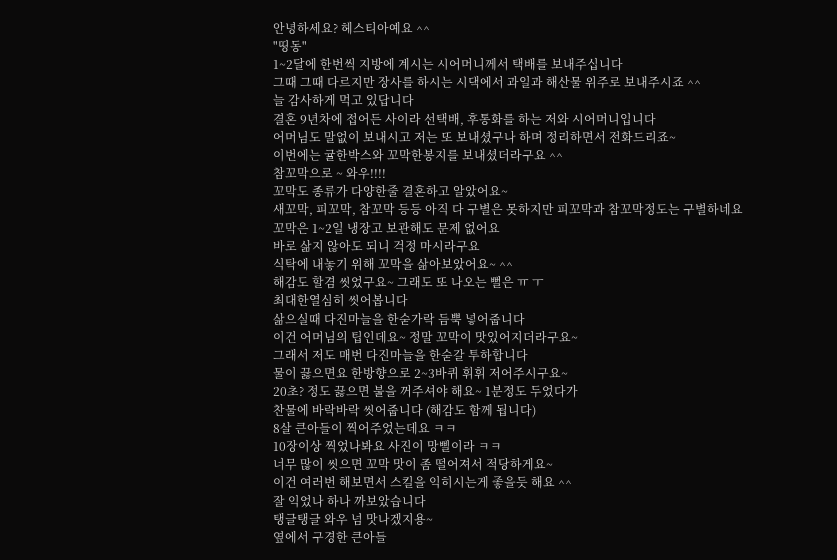안녕하세요? 헤스티아예요 ^^
"띵동"
1~2달에 한번씩 지방에 계시는 시어머니께서 택배를 보내주십니다
그때 그때 다르지만 장사를 하시는 시댁에서 과일과 해산물 위주로 보내주시죠 ^^
늘 감사하게 먹고 있답니다
결혼 9년차에 접어든 사이라 선택배, 후통화를 하는 저와 시어머니입니다
어머님도 말없이 보내시고 저는 또 보내셨구나 하며 정리하면서 전화드리죠~
이번에는 귤한박스와 꼬막한봉지를 보내셨더라구요 ^^
참꼬막으로 ~ 와우!!!!
꼬막도 종류가 다양한줄 결혼하고 알았어요~
새꼬막, 피꼬막, 참꼬막 등등 아직 다 구별은 못하지만 피꼬막과 참꼬막정도는 구별하네요
꼬막은 1~2일 냉장고 보관해도 문제 없어요
바로 삶지 않아도 되니 걱정 마시라구요
식탁에 내놓기 위해 꼬막을 삶아보았어요~ ^^
해감도 할겸 씻었구요~ 그래도 또 나오는 뻘은 ㅠ ㅜ
최대한열심히 씻어봅니다
삶으실때 다진마늘을 한숟가락 듬뿍 넣어줍니다
이건 어머님의 팁인데요~ 정말 꼬막이 맛있어지더라구요~
그래서 저도 매번 다진마늘을 한숟갈 투하합니다
물이 끓으면요 한방향으로 2~3바퀴 휘휘 저어주시구요~
20초? 정도 끓으면 불을 꺼주셔야 해요~ 1분정도 두었다가
찬물에 바락바락 씻어줍니다 (해감도 함께 됩니다)
8살 큰아들이 찍어주었는데요 ㅋㅋ
10장이상 찍었나봐요 사진이 망삘이라 ㅋㅋ
너무 많이 씻으면 꼬막 맛이 좀 떨어져서 적당하게요~
이건 여러번 해보면서 스킬을 익히시는게 좋을듯 해요 ^^
잘 익었나 하나 까보았습니다
탱글탱글 와우 넘 맛나겠지용~
옆에서 구경한 큰아들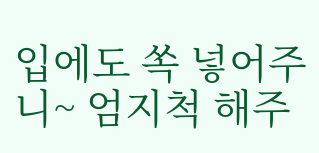입에도 쏙 넣어주니~ 엄지척 해주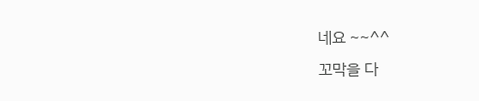네요 ~~^^
꼬막을 다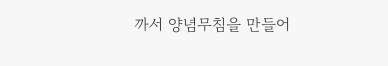까서 양념무침을 만들어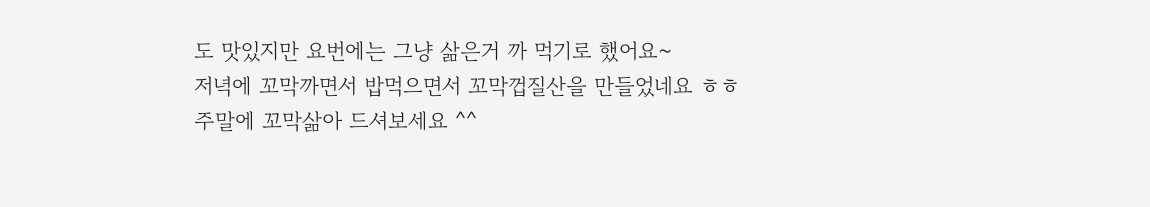도 맛있지만 요번에는 그냥 삶은거 까 먹기로 했어요~
저녁에 꼬막까면서 밥먹으면서 꼬막껍질산을 만들었네요 ㅎㅎ
주말에 꼬막삶아 드셔보세요 ^^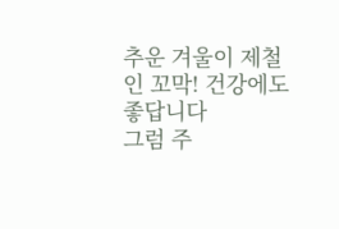추운 겨울이 제철인 꼬막! 건강에도 좋답니다
그럼 주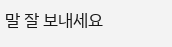말 잘 보내세요